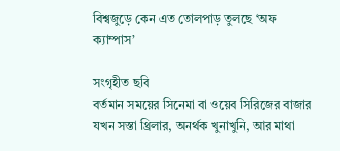বিশ্বজুড়ে কেন এত তোলপাড় তুলছে ‘অফ ক্যাম্পাস’

সংগৃহীত ছবি
বর্তমান সময়ের সিনেমা বা ওয়েব সিরিজের বাজার যখন সস্তা থ্রিলার, অনর্থক খুনাখুনি, আর মাথা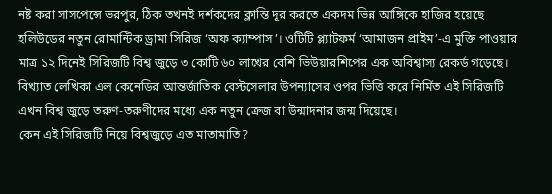নষ্ট করা সাসপেন্সে ভরপুর, ঠিক তখনই দর্শকদের ক্লান্তি দূর করতে একদম ভিন্ন আঙ্গিকে হাজির হয়েছে হলিউডের নতুন রোমান্টিক ড্রামা সিরিজ ‘অফ ক্যাম্পাস’। ওটিটি প্ল্যাটফর্ম ‘আমাজন প্রাইম’-এ মুক্তি পাওয়ার মাত্র ১২ দিনেই সিরিজটি বিশ্ব জুড়ে ৩ কোটি ৬০ লাখের বেশি ভিউয়ারশিপের এক অবিশ্বাস্য রেকর্ড গড়েছে। বিখ্যাত লেখিকা এল কেনেডির আন্তর্জাতিক বেস্টসেলার উপন্যাসের ওপর ভিত্তি করে নির্মিত এই সিরিজটি এখন বিশ্ব জুড়ে তরুণ-তরুণীদের মধ্যে এক নতুন ক্রেজ বা উন্মাদনার জন্ম দিয়েছে।
কেন এই সিরিজটি নিয়ে বিশ্বজুড়ে এত মাতামাতি?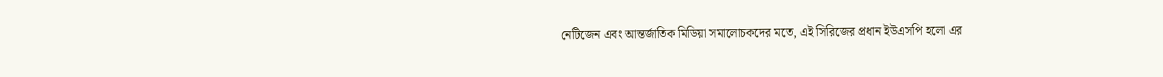নেটিজেন এবং আন্তর্জাতিক মিডিয়া সমালোচকদের মতে, এই সিরিজের প্রধান ইউএসপি হলো এর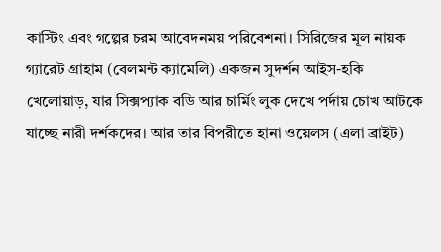কাস্টিং এবং গল্পের চরম আবেদনময় পরিবেশনা। সিরিজের মূল নায়ক গ্যারেট গ্রাহাম (বেলমন্ট ক্যামেলি) একজন সুদর্শন আইস-হকি খেলোয়াড়, যার সিক্সপ্যাক বডি আর চার্মিং লুক দেখে পর্দায় চোখ আটকে যাচ্ছে নারী দর্শকদের। আর তার বিপরীতে হানা ওয়েলস (এলা ব্রাইট)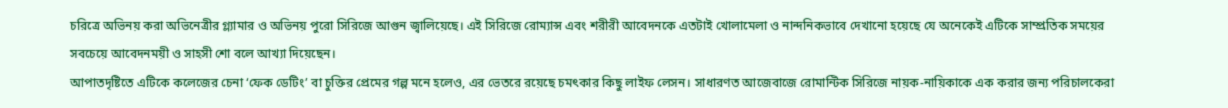চরিত্রে অভিনয় করা অভিনেত্রীর গ্ল্যামার ও অভিনয় পুরো সিরিজে আগুন জ্বালিয়েছে। এই সিরিজে রোম্যান্স এবং শরীরী আবেদনকে এতটাই খোলামেলা ও নান্দনিকভাবে দেখানো হয়েছে যে অনেকেই এটিকে সাম্প্রতিক সময়ের সবচেয়ে আবেদনময়ী ও সাহসী শো বলে আখ্যা দিয়েছেন।
আপাতদৃষ্টিতে এটিকে কলেজের চেনা ‘ফেক ডেটিং’ বা চুক্তির প্রেমের গল্প মনে হলেও, এর ভেতরে রয়েছে চমৎকার কিছু লাইফ লেসন। সাধারণত আজেবাজে রোমান্টিক সিরিজে নায়ক-নায়িকাকে এক করার জন্য পরিচালকেরা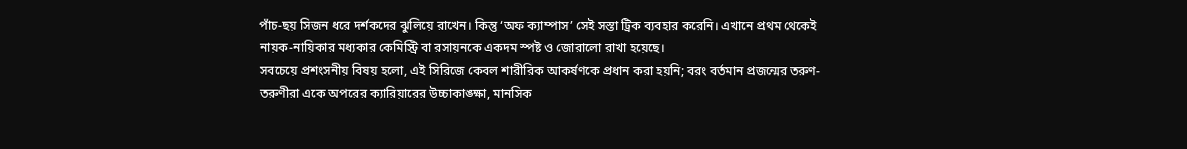পাঁচ-ছয় সিজন ধরে দর্শকদের ঝুলিয়ে রাখেন। কিন্তু ‘অফ ক্যাম্পাস’ সেই সস্তা ট্রিক ব্যবহার করেনি। এখানে প্রথম থেকেই নায়ক-নায়িকার মধ্যকার কেমিস্ট্রি বা রসায়নকে একদম স্পষ্ট ও জোরালো রাখা হয়েছে।
সবচেয়ে প্রশংসনীয় বিষয় হলো, এই সিরিজে কেবল শারীরিক আকর্ষণকে প্রধান করা হয়নি; বরং বর্তমান প্রজন্মের তরুণ-তরুণীরা একে অপরের ক্যারিয়ারের উচ্চাকাঙ্ক্ষা, মানসিক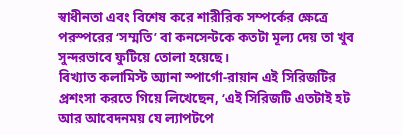স্বাধীনতা এবং বিশেষ করে শারীরিক সম্পর্কের ক্ষেত্রে পরস্পরের ‘সম্মতি’ বা কনসেন্টকে কতটা মূল্য দেয় তা খুব সুন্দরভাবে ফুটিয়ে তোলা হয়েছে।
বিখ্যাত কলামিস্ট অ্যানা স্পার্গো-রায়ান এই সিরিজটির প্রশংসা করতে গিয়ে লিখেছেন, ‘এই সিরিজটি এতটাই হট আর আবেদনময় যে ল্যাপটপে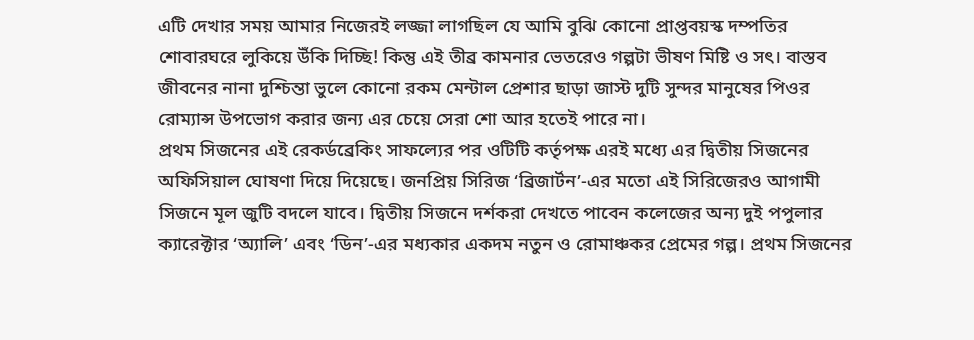এটি দেখার সময় আমার নিজেরই লজ্জা লাগছিল যে আমি বুঝি কোনো প্রাপ্তবয়স্ক দম্পতির শোবারঘরে লুকিয়ে উঁকি দিচ্ছি! কিন্তু এই তীব্র কামনার ভেতরেও গল্পটা ভীষণ মিষ্টি ও সৎ। বাস্তব জীবনের নানা দুশ্চিন্তা ভুলে কোনো রকম মেন্টাল প্রেশার ছাড়া জাস্ট দুটি সুন্দর মানুষের পিওর রোম্যান্স উপভোগ করার জন্য এর চেয়ে সেরা শো আর হতেই পারে না।
প্রথম সিজনের এই রেকর্ডব্রেকিং সাফল্যের পর ওটিটি কর্তৃপক্ষ এরই মধ্যে এর দ্বিতীয় সিজনের অফিসিয়াল ঘোষণা দিয়ে দিয়েছে। জনপ্রিয় সিরিজ ‘ব্রিজার্টন’-এর মতো এই সিরিজেরও আগামী সিজনে মূল জুটি বদলে যাবে। দ্বিতীয় সিজনে দর্শকরা দেখতে পাবেন কলেজের অন্য দুই পপুলার ক্যারেক্টার ‘অ্যালি’ এবং ‘ডিন’-এর মধ্যকার একদম নতুন ও রোমাঞ্চকর প্রেমের গল্প। প্রথম সিজনের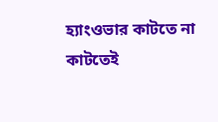হ্যাংওভার কাটতে না কাটতেই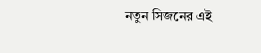নতুন সিজনের এই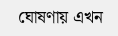ঘোষণায় এখন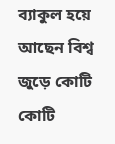ব্যাকুল হয়ে আছেন বিশ্ব জুড়ে কোটি কোটি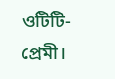ওটিটি-প্রেমী।